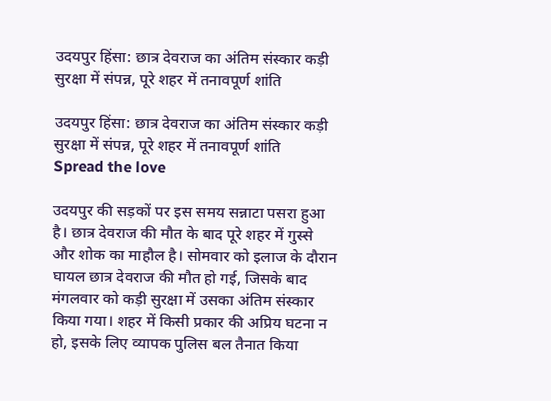उदयपुर हिंसा: छात्र देवराज का अंतिम संस्कार कड़ी सुरक्षा में संपन्न, पूरे शहर में तनावपूर्ण शांति

उदयपुर हिंसा: छात्र देवराज का अंतिम संस्कार कड़ी सुरक्षा में संपन्न, पूरे शहर में तनावपूर्ण शांति
Spread the love

उदयपुर की सड़कों पर इस समय सन्नाटा पसरा हुआ है। छात्र देवराज की मौत के बाद पूरे शहर में गुस्से और शोक का माहौल है। सोमवार को इलाज के दौरान घायल छात्र देवराज की मौत हो गई, जिसके बाद मंगलवार को कड़ी सुरक्षा में उसका अंतिम संस्कार किया गया। शहर में किसी प्रकार की अप्रिय घटना न हो, इसके लिए व्यापक पुलिस बल तैनात किया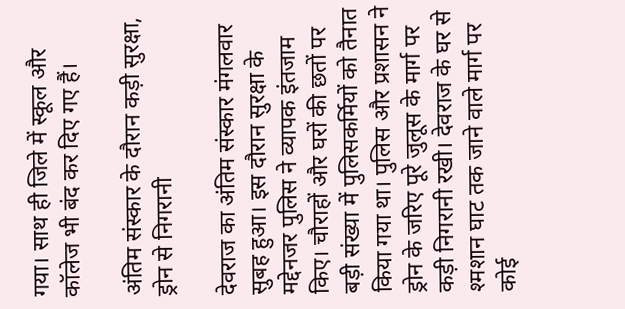गया। साथ ही जिले में स्कूल और कॉलेज भी बंद कर दिए गए हैं।

अंतिम संस्कार के दौरान कड़ी सुरक्षा, ड्रोन से निगरानी

देवराज का अंतिम संस्कार मंगलवार सुबह हुआ। इस दौरान सुरक्षा के मद्देनजर पुलिस ने व्यापक इंतजाम किए। चौराहों और घरों की छतों पर बड़ी संख्या में पुलिसकर्मियों को तैनात किया गया था। पुलिस और प्रशासन ने ड्रोन के जरिए पूरे जुलूस के मार्ग पर कड़ी निगरानी रखी। देवराज के घर से श्मशान घाट तक जाने वाले मार्ग पर कोई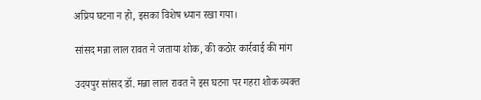अप्रिय घटना न हो, इसका विशेष ध्यान रखा गया।

सांसद मन्ना लाल रावत ने जताया शोक, की कठोर कार्रवाई की मांग

उदयपुर सांसद डॉ. मन्ना लाल रावत ने इस घटना पर गहरा शोक व्यक्त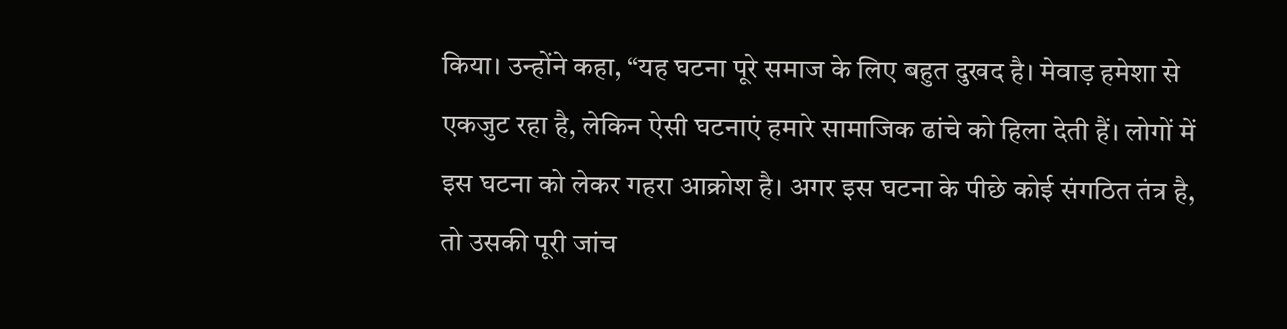किया। उन्होंने कहा, “यह घटना पूरे समाज के लिए बहुत दुखद है। मेवाड़ हमेशा से एकजुट रहा है, लेकिन ऐसी घटनाएं हमारे सामाजिक ढांचे को हिला देती हैं। लोगों में इस घटना को लेकर गहरा आक्रोश है। अगर इस घटना के पीछे कोई संगठित तंत्र है, तो उसकी पूरी जांच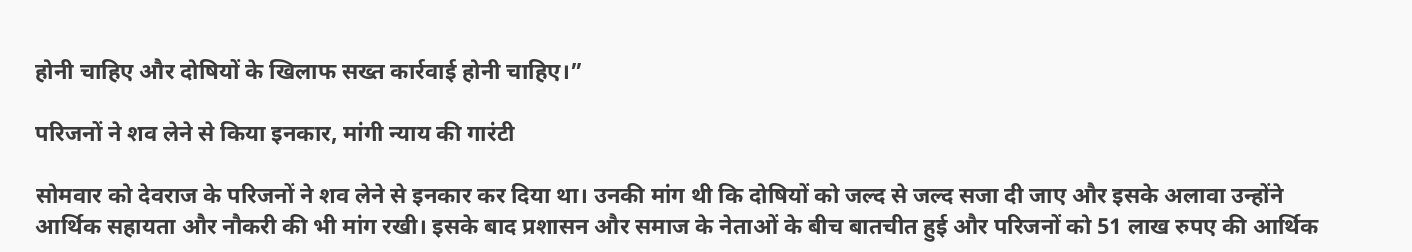होनी चाहिए और दोषियों के खिलाफ सख्त कार्रवाई होनी चाहिए।”

परिजनों ने शव लेने से किया इनकार, मांगी न्याय की गारंटी

सोमवार को देवराज के परिजनों ने शव लेने से इनकार कर दिया था। उनकी मांग थी कि दोषियों को जल्द से जल्द सजा दी जाए और इसके अलावा उन्होंने आर्थिक सहायता और नौकरी की भी मांग रखी। इसके बाद प्रशासन और समाज के नेताओं के बीच बातचीत हुई और परिजनों को 51 लाख रुपए की आर्थिक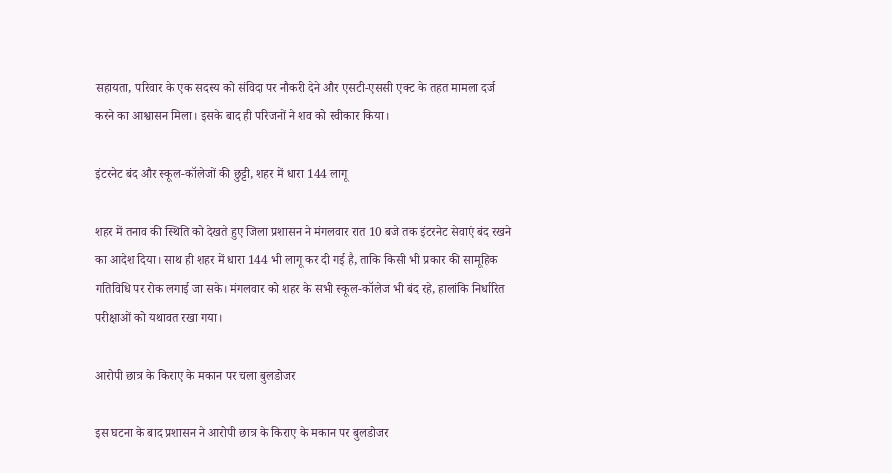सहायता, परिवार के एक सदस्य को संविदा पर नौकरी देने और एसटी-एससी एक्ट के तहत मामला दर्ज करने का आश्वासन मिला। इसके बाद ही परिजनों ने शव को स्वीकार किया।

इंटरनेट बंद और स्कूल-कॉलेजों की छुट्टी, शहर में धारा 144 लागू

शहर में तनाव की स्थिति को देखते हुए जिला प्रशासन ने मंगलवार रात 10 बजे तक इंटरनेट सेवाएं बंद रखने का आदेश दिया। साथ ही शहर में धारा 144 भी लागू कर दी गई है, ताकि किसी भी प्रकार की सामूहिक गतिविधि पर रोक लगाई जा सके। मंगलवार को शहर के सभी स्कूल-कॉलेज भी बंद रहे, हालांकि निर्धारित परीक्षाओं को यथावत रखा गया।

आरोपी छात्र के किराए के मकान पर चला बुलडोजर

इस घटना के बाद प्रशासन ने आरोपी छात्र के किराए के मकान पर बुलडोजर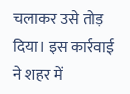चलाकर उसे तोड़ दिया। इस कार्रवाई ने शहर में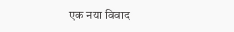एक नया विवाद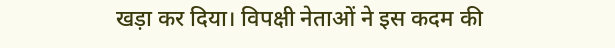खड़ा कर दिया। विपक्षी नेताओं ने इस कदम की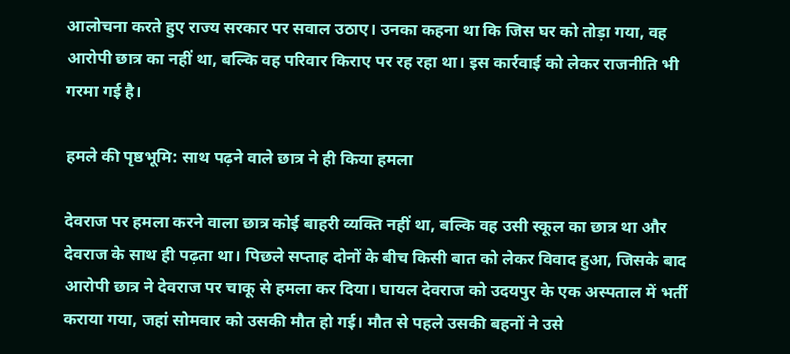आलोचना करते हुए राज्य सरकार पर सवाल उठाए। उनका कहना था कि जिस घर को तोड़ा गया, वह आरोपी छात्र का नहीं था, बल्कि वह परिवार किराए पर रह रहा था। इस कार्रवाई को लेकर राजनीति भी गरमा गई है।

हमले की पृष्ठभूमि: साथ पढ़ने वाले छात्र ने ही किया हमला

देवराज पर हमला करने वाला छात्र कोई बाहरी व्यक्ति नहीं था, बल्कि वह उसी स्कूल का छात्र था और देवराज के साथ ही पढ़ता था। पिछले सप्ताह दोनों के बीच किसी बात को लेकर विवाद हुआ, जिसके बाद आरोपी छात्र ने देवराज पर चाकू से हमला कर दिया। घायल देवराज को उदयपुर के एक अस्पताल में भर्ती कराया गया, जहां सोमवार को उसकी मौत हो गई। मौत से पहले उसकी बहनों ने उसे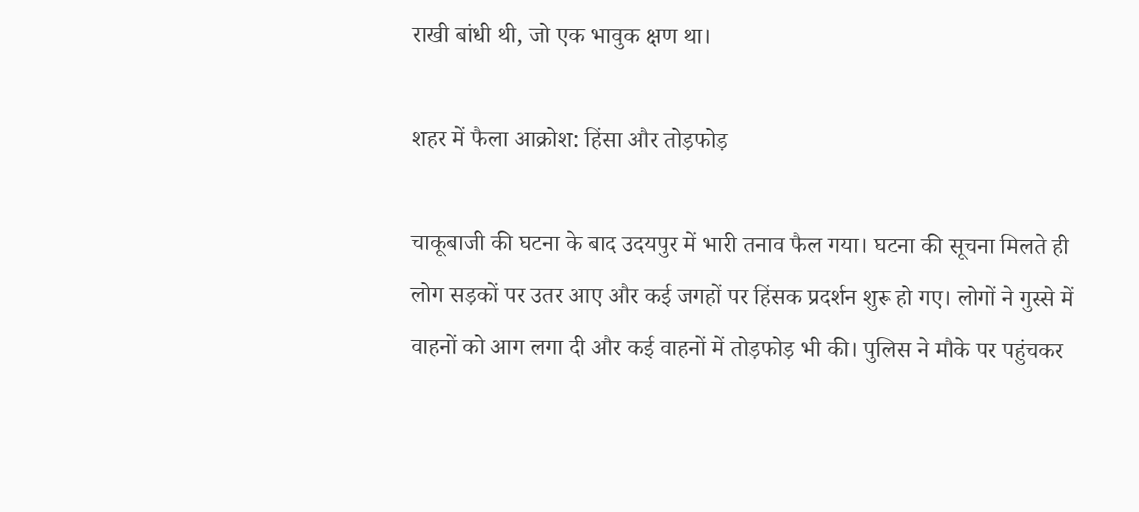राखी बांधी थी, जो एक भावुक क्षण था।

शहर में फैला आक्रोश: हिंसा और तोड़फोड़

चाकूबाजी की घटना के बाद उदयपुर में भारी तनाव फैल गया। घटना की सूचना मिलते ही लोग सड़कों पर उतर आए और कई जगहों पर हिंसक प्रदर्शन शुरू हो गए। लोगों ने गुस्से में वाहनों को आग लगा दी और कई वाहनों में तोड़फोड़ भी की। पुलिस ने मौके पर पहुंचकर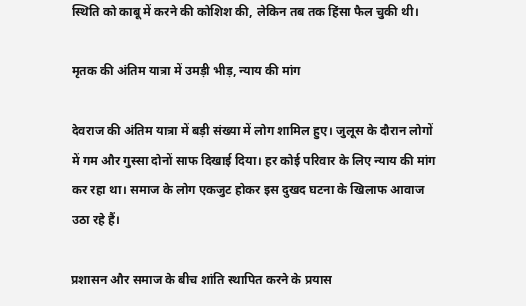स्थिति को काबू में करने की कोशिश की, लेकिन तब तक हिंसा फैल चुकी थी।

मृतक की अंतिम यात्रा में उमड़ी भीड़, न्याय की मांग

देवराज की अंतिम यात्रा में बड़ी संख्या में लोग शामिल हुए। जुलूस के दौरान लोगों में गम और गुस्सा दोनों साफ दिखाई दिया। हर कोई परिवार के लिए न्याय की मांग कर रहा था। समाज के लोग एकजुट होकर इस दुखद घटना के खिलाफ आवाज उठा रहे हैं।

प्रशासन और समाज के बीच शांति स्थापित करने के प्रयास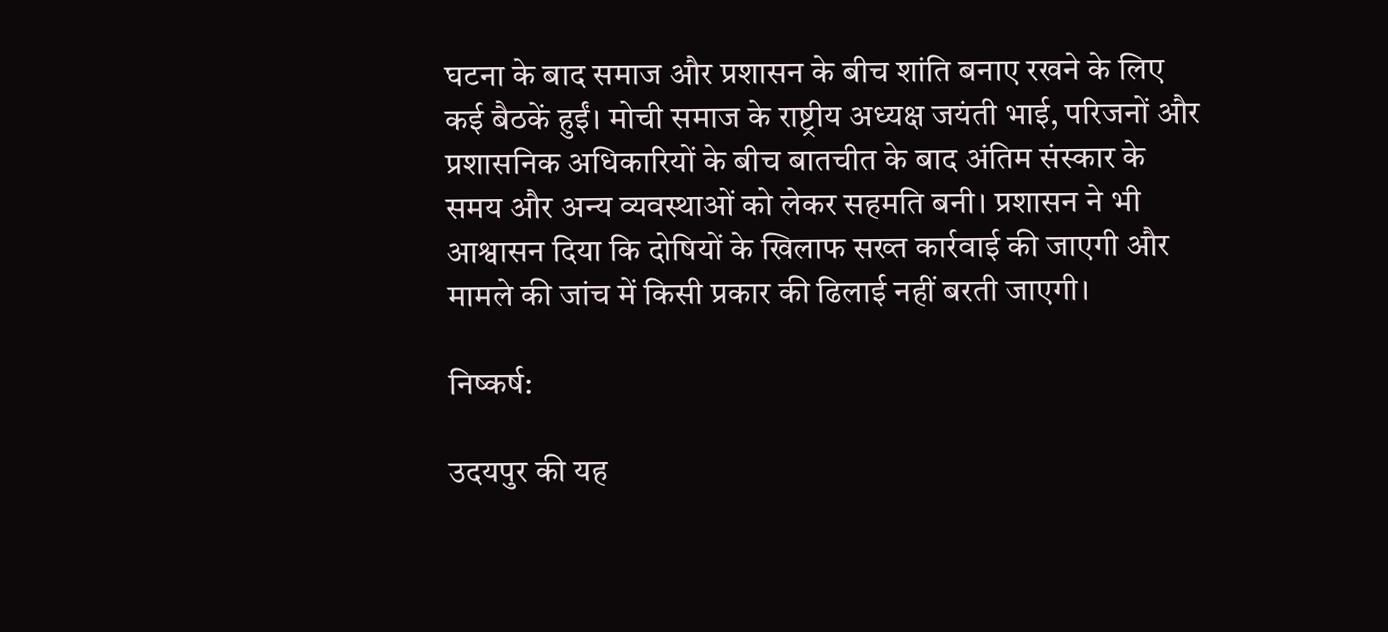घटना के बाद समाज और प्रशासन के बीच शांति बनाए रखने के लिए कई बैठकें हुईं। मोची समाज के राष्ट्रीय अध्यक्ष जयंती भाई, परिजनों और प्रशासनिक अधिकारियों के बीच बातचीत के बाद अंतिम संस्कार के समय और अन्य व्यवस्थाओं को लेकर सहमति बनी। प्रशासन ने भी आश्वासन दिया कि दोषियों के खिलाफ सख्त कार्रवाई की जाएगी और मामले की जांच में किसी प्रकार की ढिलाई नहीं बरती जाएगी।

निष्कर्ष:

उदयपुर की यह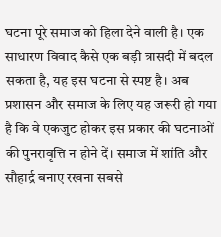घटना पूरे समाज को हिला देने वाली है। एक साधारण विवाद कैसे एक बड़ी त्रासदी में बदल सकता है, यह इस घटना से स्पष्ट है। अब प्रशासन और समाज के लिए यह जरूरी हो गया है कि वे एकजुट होकर इस प्रकार की घटनाओं की पुनरावृत्ति न होने दें। समाज में शांति और सौहार्द्र बनाए रखना सबसे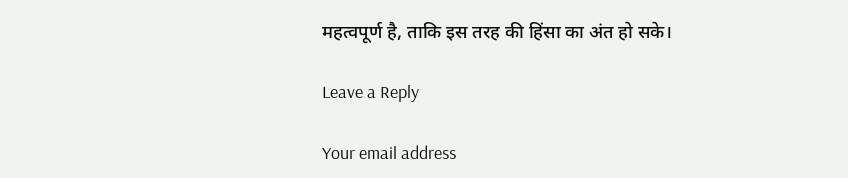महत्वपूर्ण है, ताकि इस तरह की हिंसा का अंत हो सके।

Leave a Reply

Your email address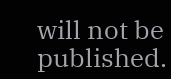will not be published.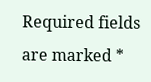Required fields are marked *